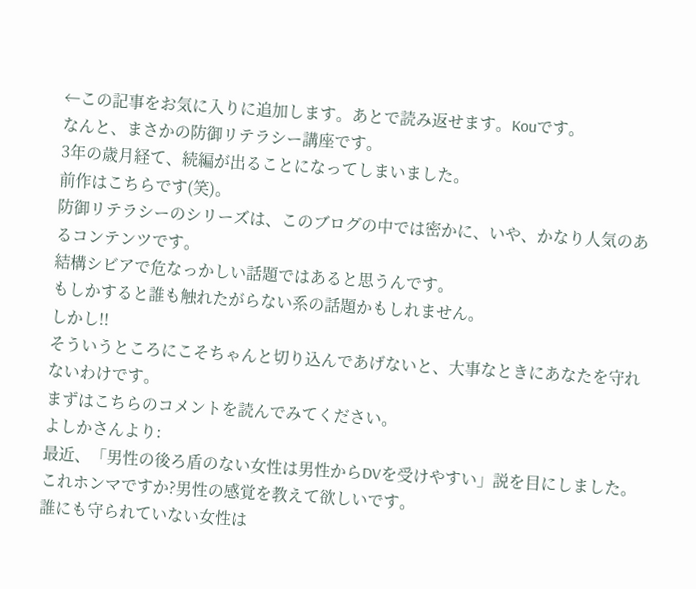←この記事をお気に入りに追加します。あとで読み返せます。Kouです。
なんと、まさかの防御リテラシー講座です。
3年の歳月経て、続編が出ることになってしまいました。
前作はこちらです(笑)。
防御リテラシーのシリーズは、このブログの中では密かに、いや、かなり人気のあるコンテンツです。
結構シビアで危なっかしい話題ではあると思うんです。
もしかすると誰も触れたがらない系の話題かもしれません。
しかし!!
そういうところにこそちゃんと切り込んであげないと、大事なときにあなたを守れないわけです。
まずはこちらのコメントを読んでみてください。
よしかさんより:
最近、「男性の後ろ盾のない女性は男性からDVを受けやすい」説を目にしました。
これホンマですか?男性の感覚を教えて欲しいです。
誰にも守られていない女性は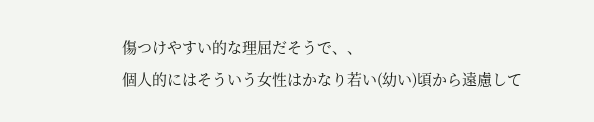傷つけやすい的な理屈だそうで、、
個人的にはそういう女性はかなり若い(幼い)頃から遠慮して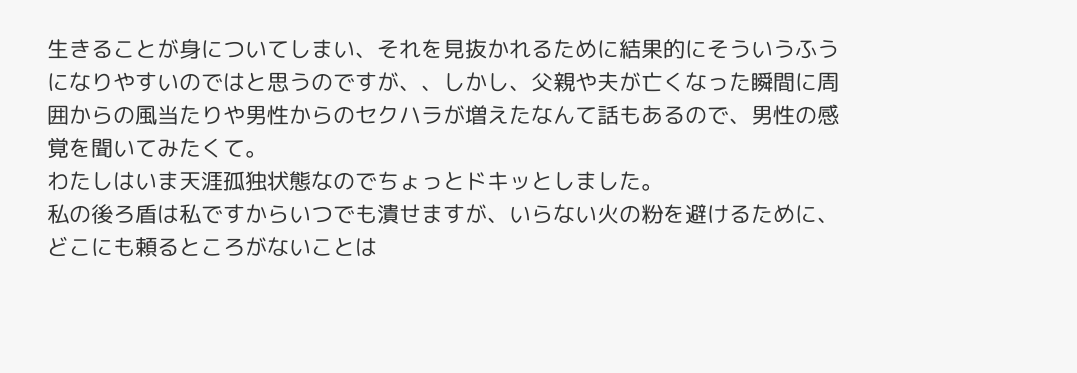生きることが身についてしまい、それを見抜かれるために結果的にそういうふうになりやすいのではと思うのですが、、しかし、父親や夫が亡くなった瞬間に周囲からの風当たりや男性からのセクハラが増えたなんて話もあるので、男性の感覚を聞いてみたくて。
わたしはいま天涯孤独状態なのでちょっとドキッとしました。
私の後ろ盾は私ですからいつでも潰せますが、いらない火の粉を避けるために、どこにも頼るところがないことは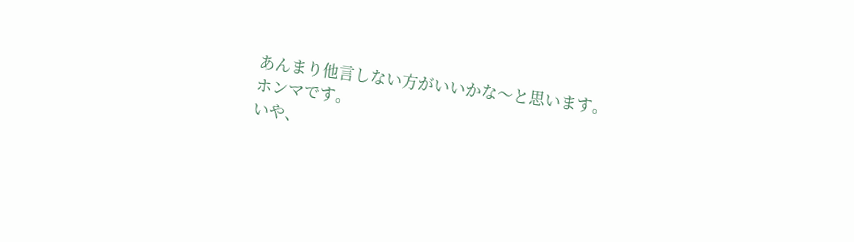あんまり他言しない方がいいかな〜と思います。
ホンマです。
いや、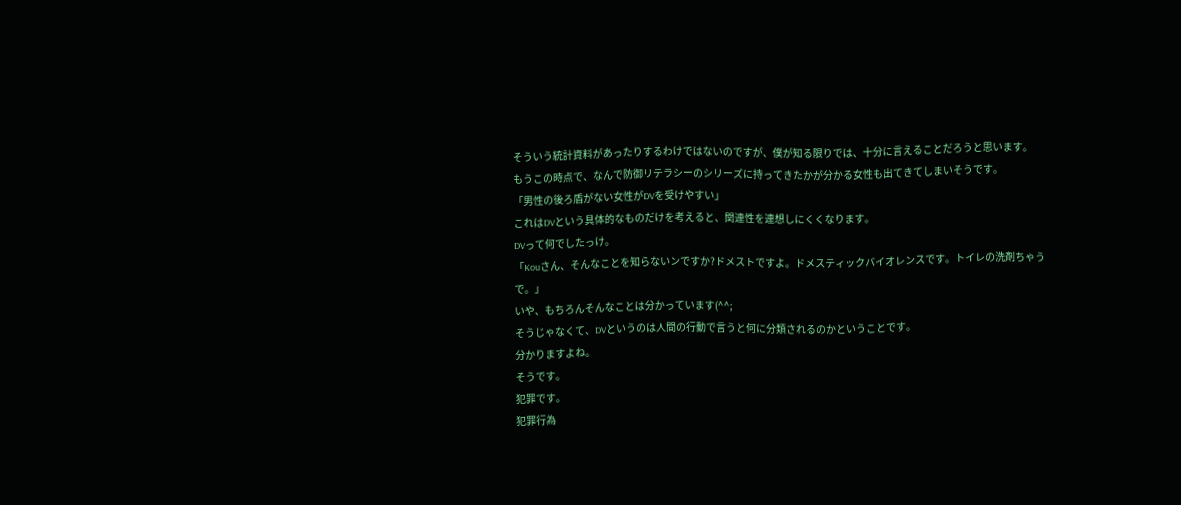そういう統計資料があったりするわけではないのですが、僕が知る限りでは、十分に言えることだろうと思います。
もうこの時点で、なんで防御リテラシーのシリーズに持ってきたかが分かる女性も出てきてしまいそうです。
「男性の後ろ盾がない女性がDVを受けやすい」
これはDVという具体的なものだけを考えると、関連性を連想しにくくなります。
DVって何でしたっけ。
「Kouさん、そんなことを知らないンですか?ドメストですよ。ドメスティックバイオレンスです。トイレの洗剤ちゃうで。」
いや、もちろんそんなことは分かっています(^^;
そうじゃなくて、DVというのは人間の行動で言うと何に分類されるのかということです。
分かりますよね。
そうです。
犯罪です。
犯罪行為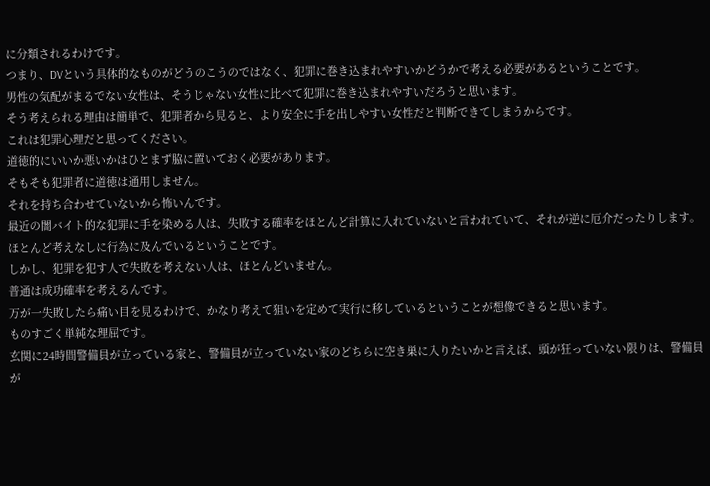に分類されるわけです。
つまり、DVという具体的なものがどうのこうのではなく、犯罪に巻き込まれやすいかどうかで考える必要があるということです。
男性の気配がまるでない女性は、そうじゃない女性に比べて犯罪に巻き込まれやすいだろうと思います。
そう考えられる理由は簡単で、犯罪者から見ると、より安全に手を出しやすい女性だと判断できてしまうからです。
これは犯罪心理だと思ってください。
道徳的にいいか悪いかはひとまず脇に置いておく必要があります。
そもそも犯罪者に道徳は通用しません。
それを持ち合わせていないから怖いんです。
最近の闇バイト的な犯罪に手を染める人は、失敗する確率をほとんど計算に入れていないと言われていて、それが逆に厄介だったりします。
ほとんど考えなしに行為に及んでいるということです。
しかし、犯罪を犯す人で失敗を考えない人は、ほとんどいません。
普通は成功確率を考えるんです。
万が一失敗したら痛い目を見るわけで、かなり考えて狙いを定めて実行に移しているということが想像できると思います。
ものすごく単純な理屈です。
玄関に24時間警備員が立っている家と、警備員が立っていない家のどちらに空き巣に入りたいかと言えば、頭が狂っていない限りは、警備員が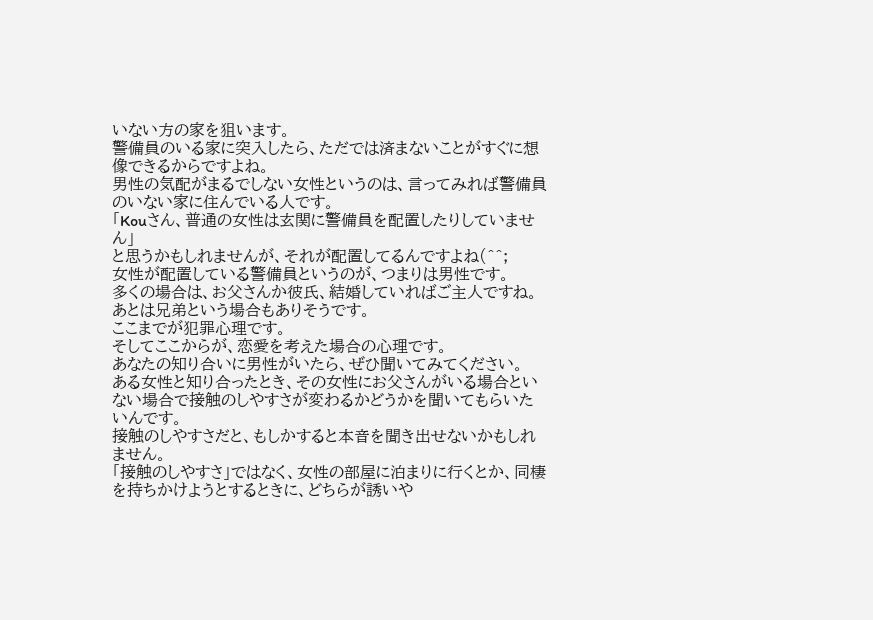いない方の家を狙います。
警備員のいる家に突入したら、ただでは済まないことがすぐに想像できるからですよね。
男性の気配がまるでしない女性というのは、言ってみれば警備員のいない家に住んでいる人です。
「Kouさん、普通の女性は玄関に警備員を配置したりしていません」
と思うかもしれませんが、それが配置してるんですよね(^^;
女性が配置している警備員というのが、つまりは男性です。
多くの場合は、お父さんか彼氏、結婚していればご主人ですね。
あとは兄弟という場合もありそうです。
ここまでが犯罪心理です。
そしてここからが、恋愛を考えた場合の心理です。
あなたの知り合いに男性がいたら、ぜひ聞いてみてください。
ある女性と知り合ったとき、その女性にお父さんがいる場合といない場合で接触のしやすさが変わるかどうかを聞いてもらいたいんです。
接触のしやすさだと、もしかすると本音を聞き出せないかもしれません。
「接触のしやすさ」ではなく、女性の部屋に泊まりに行くとか、同棲を持ちかけようとするときに、どちらが誘いや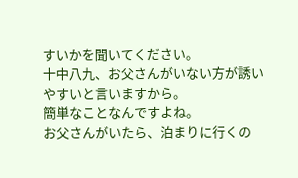すいかを聞いてください。
十中八九、お父さんがいない方が誘いやすいと言いますから。
簡単なことなんですよね。
お父さんがいたら、泊まりに行くの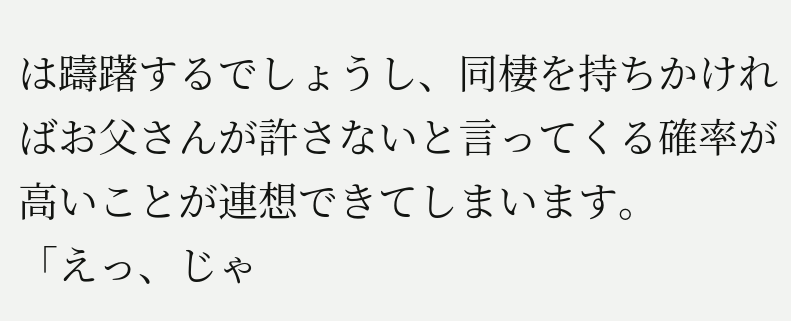は躊躇するでしょうし、同棲を持ちかければお父さんが許さないと言ってくる確率が高いことが連想できてしまいます。
「えっ、じゃ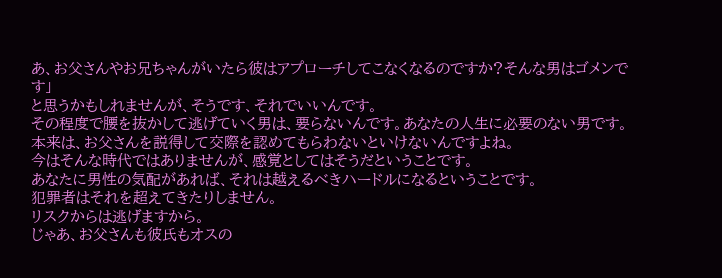あ、お父さんやお兄ちゃんがいたら彼はアプローチしてこなくなるのですか?そんな男はゴメンです」
と思うかもしれませんが、そうです、それでいいんです。
その程度で腰を抜かして逃げていく男は、要らないんです。あなたの人生に必要のない男です。
本来は、お父さんを説得して交際を認めてもらわないといけないんですよね。
今はそんな時代ではありませんが、感覚としてはそうだということです。
あなたに男性の気配があれば、それは越えるべきハードルになるということです。
犯罪者はそれを超えてきたりしません。
リスクからは逃げますから。
じゃあ、お父さんも彼氏もオスの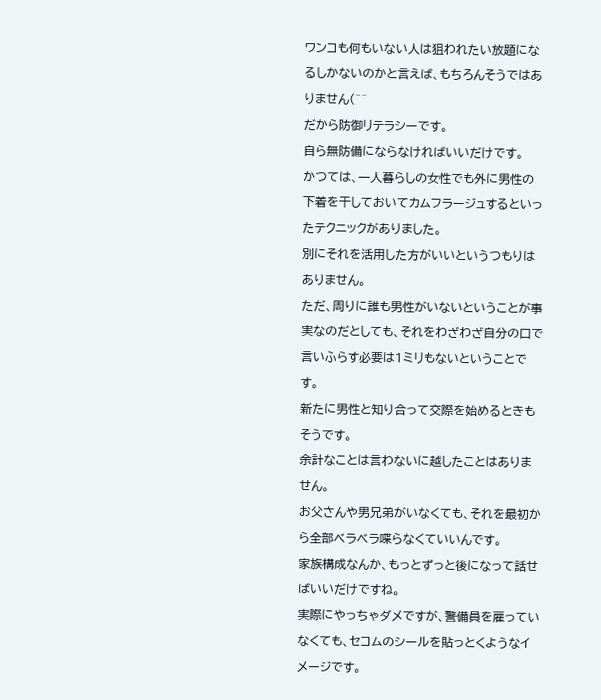ワンコも何もいない人は狙われたい放題になるしかないのかと言えば、もちろんそうではありません(^^
だから防御リテラシーです。
自ら無防備にならなければいいだけです。
かつては、一人暮らしの女性でも外に男性の下着を干しておいてカムフラージュするといったテクニックがありました。
別にそれを活用した方がいいというつもりはありません。
ただ、周りに誰も男性がいないということが事実なのだとしても、それをわざわざ自分の口で言いふらす必要は1ミリもないということです。
新たに男性と知り合って交際を始めるときもそうです。
余計なことは言わないに越したことはありません。
お父さんや男兄弟がいなくても、それを最初から全部ベラベラ喋らなくていいんです。
家族構成なんか、もっとずっと後になって話せばいいだけですね。
実際にやっちゃダメですが、警備員を雇っていなくても、セコムのシールを貼っとくようなイメージです。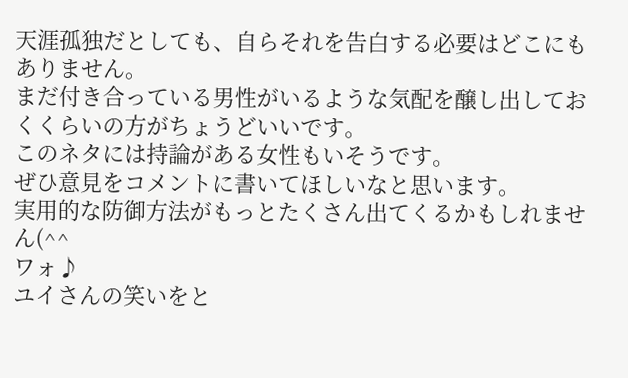天涯孤独だとしても、自らそれを告白する必要はどこにもありません。
まだ付き合っている男性がいるような気配を醸し出しておくくらいの方がちょうどいいです。
このネタには持論がある女性もいそうです。
ぜひ意見をコメントに書いてほしいなと思います。
実用的な防御方法がもっとたくさん出てくるかもしれません(^^
ワォ♪
ユイさんの笑いをと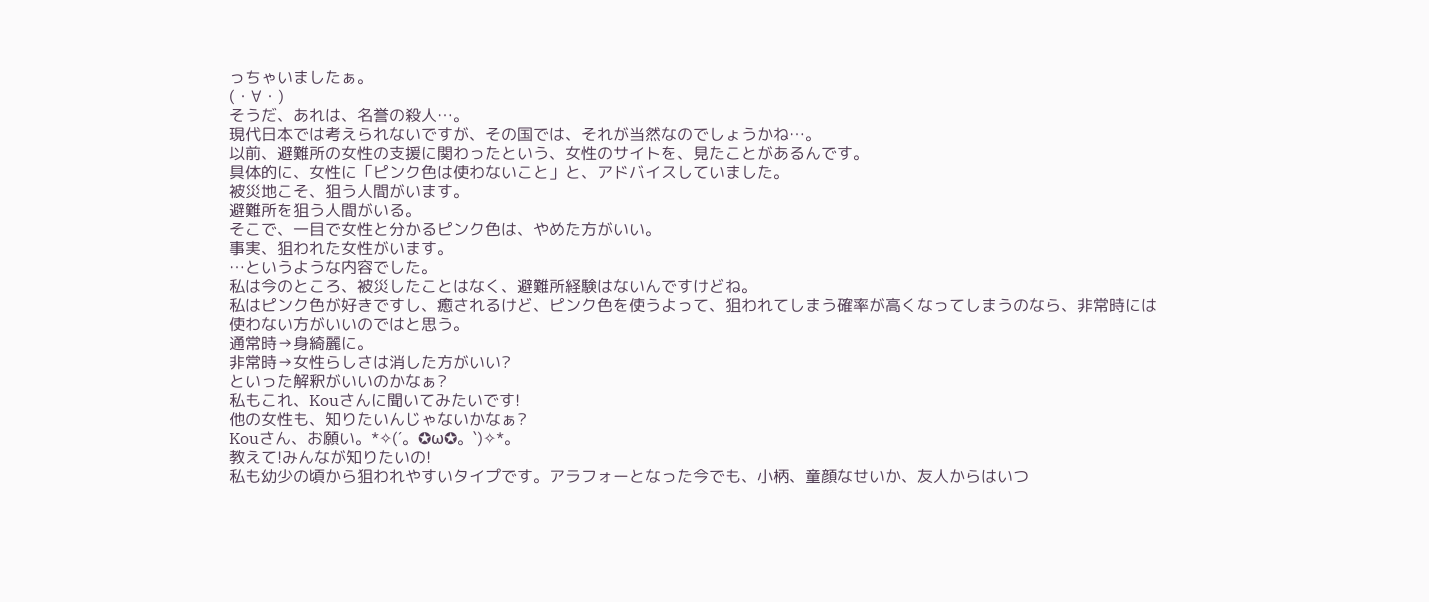っちゃいましたぁ。
(・∀・)
そうだ、あれは、名誉の殺人…。
現代日本では考えられないですが、その国では、それが当然なのでしょうかね…。
以前、避難所の女性の支援に関わったという、女性のサイトを、見たことがあるんです。
具体的に、女性に「ピンク色は使わないこと」と、アドバイスしていました。
被災地こそ、狙う人間がいます。
避難所を狙う人間がいる。
そこで、一目で女性と分かるピンク色は、やめた方がいい。
事実、狙われた女性がいます。
…というような内容でした。
私は今のところ、被災したことはなく、避難所経験はないんですけどね。
私はピンク色が好きですし、癒されるけど、ピンク色を使うよって、狙われてしまう確率が高くなってしまうのなら、非常時には使わない方がいいのではと思う。
通常時→身綺麗に。
非常時→女性らしさは消した方がいい?
といった解釈がいいのかなぁ?
私もこれ、Kouさんに聞いてみたいです!
他の女性も、知りたいんじゃないかなぁ?
Kouさん、お願い。*✧(´。✪ω✪。`)✧*。
教えて!みんなが知りたいの!
私も幼少の頃から狙われやすいタイプです。アラフォーとなった今でも、小柄、童顔なせいか、友人からはいつ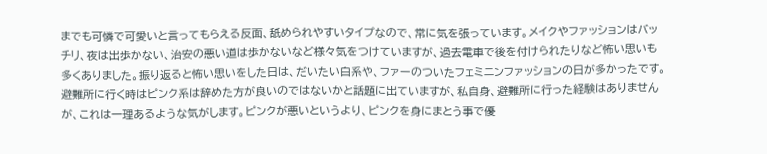までも可憐で可愛いと言ってもらえる反面、舐められやすいタイプなので、常に気を張っています。メイクやファッションはバッチリ、夜は出歩かない、治安の悪い道は歩かないなど様々気をつけていますが、過去電車で後を付けられたりなど怖い思いも多くありました。振り返ると怖い思いをした日は、だいたい白系や、ファーのついたフェミニンファッションの日が多かったです。避難所に行く時はピンク系は辞めた方が良いのではないかと話題に出ていますが、私自身、避難所に行った経験はありませんが、これは一理あるような気がします。ピンクが悪いというより、ピンクを身にまとう事で優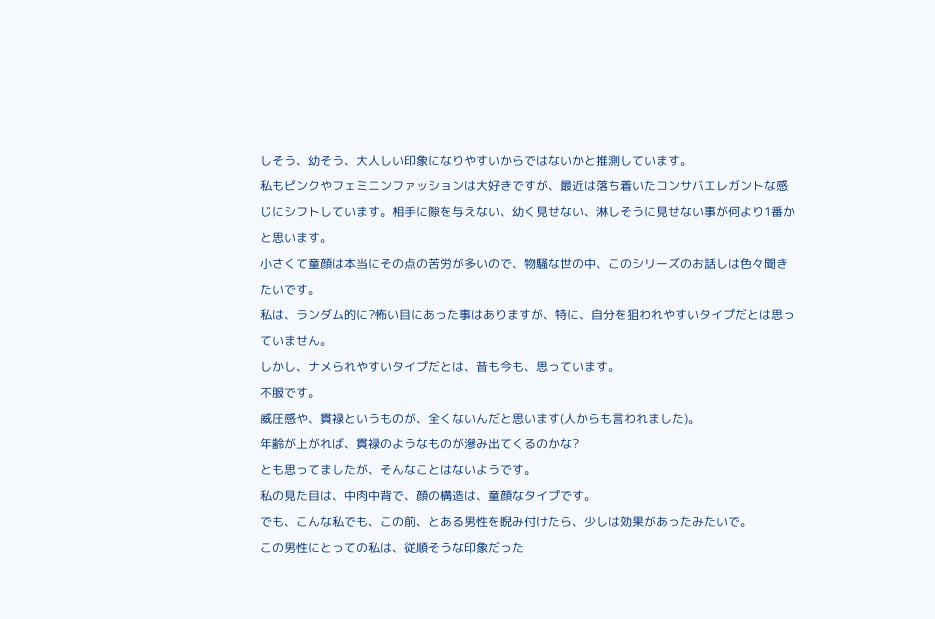しそう、幼そう、大人しい印象になりやすいからではないかと推測しています。
私もピンクやフェミニンファッションは大好きですが、最近は落ち着いたコンサバエレガントな感じにシフトしています。相手に隙を与えない、幼く見せない、淋しそうに見せない事が何より1番かと思います。
小さくて童顔は本当にその点の苦労が多いので、物騒な世の中、このシリーズのお話しは色々聞きたいです。
私は、ランダム的に?怖い目にあった事はありますが、特に、自分を狙われやすいタイプだとは思っていません。
しかし、ナメられやすいタイプだとは、昔も今も、思っています。
不服です。
威圧感や、貫禄というものが、全くないんだと思います(人からも言われました)。
年齢が上がれば、貫禄のようなものが滲み出てくるのかな?
とも思ってましたが、そんなことはないようです。
私の見た目は、中肉中背で、顔の構造は、童顔なタイプです。
でも、こんな私でも、この前、とある男性を睨み付けたら、少しは効果があったみたいで。
この男性にとっての私は、従順そうな印象だった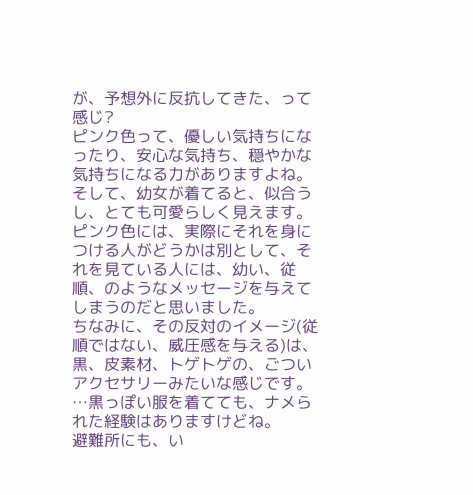が、予想外に反抗してきた、って感じ?
ピンク色って、優しい気持ちになったり、安心な気持ち、穏やかな気持ちになる力がありますよね。
そして、幼女が着てると、似合うし、とても可愛らしく見えます。
ピンク色には、実際にそれを身につける人がどうかは別として、それを見ている人には、幼い、従順、のようなメッセージを与えてしまうのだと思いました。
ちなみに、その反対のイメージ(従順ではない、威圧感を与える)は、黒、皮素材、トゲトゲの、ごついアクセサリーみたいな感じです。
…黒っぽい服を着てても、ナメられた経験はありますけどね。
避難所にも、い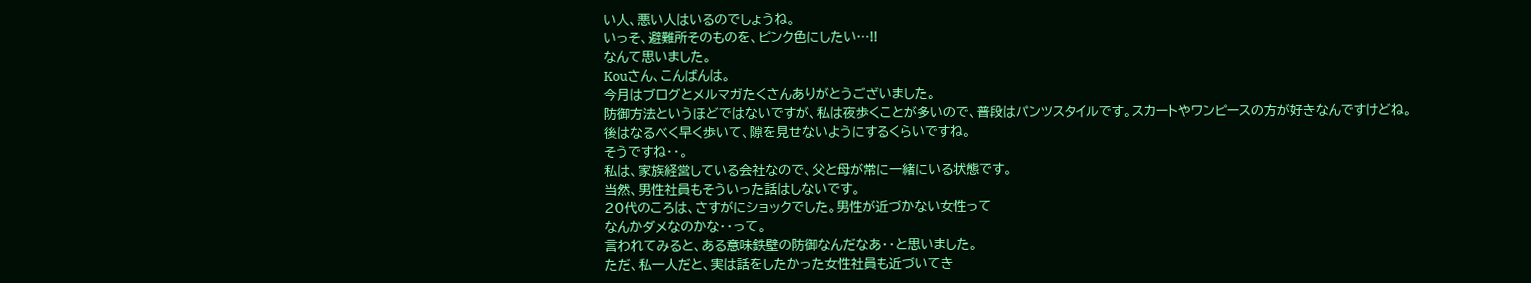い人、悪い人はいるのでしょうね。
いっそ、避難所そのものを、ピンク色にしたい…!!
なんて思いました。
Kouさん、こんばんは。
今月はブログとメルマガたくさんありがとうございました。
防御方法というほどではないですが、私は夜歩くことが多いので、普段はパンツスタイルです。スカートやワンピースの方が好きなんですけどね。
後はなるべく早く歩いて、隙を見せないようにするくらいですね。
そうですね・・。
私は、家族経営している会社なので、父と母が常に一緒にいる状態です。
当然、男性社員もそういった話はしないです。
20代のころは、さすがにショックでした。男性が近づかない女性って
なんかダメなのかな・・って。
言われてみると、ある意味鉄壁の防御なんだなあ・・と思いました。
ただ、私一人だと、実は話をしたかった女性社員も近づいてき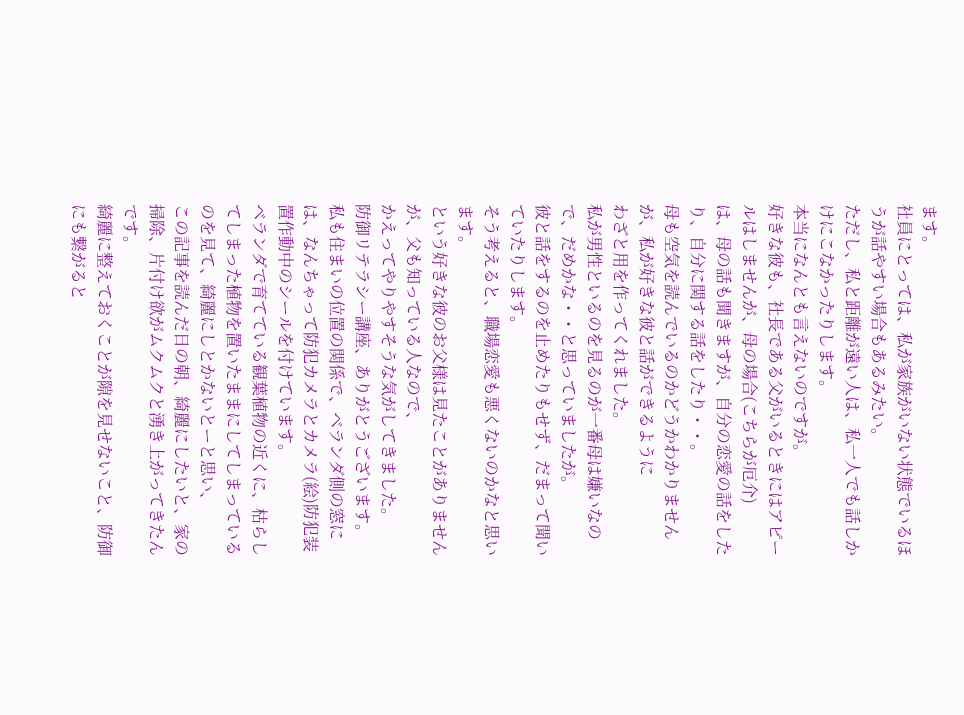ます。
社員にとっては、私が家族がいない状態でいるほうが話やすい場合もあるみたい。
ただし、私と距離が遠い人は、私一人でも話しかけにこなかったりします。
本当になんとも言えないのですが。
好きな彼も、社長である父がいるときにはアピールはしませんが、母の場合(こちらが厄介)
は、母の話も聞きますが、自分の恋愛の話をしたり、自分に関する話をしたり・・。
母も空気を読んでいるのかどうかわかりませんが、私が好きな彼と話ができるように
わざと用を作ってくれました。
私が男性といるのを見るのが一番母は嫌いなので、だめかな・・と思っていましたが。
彼と話をするのを止めたりもせず、だまって聞いていたりします。
そう考えると、職場恋愛も悪くないのかなと思います。
という好きな彼のお父様は見たことがありませんが、父も知っている人なので、
かえってやりやすそうな気がしてきました。
防御リテラシー講座、ありがとうございます。
私も住まいの位置の関係で、ベランダ側の窓には、なんちゃって防犯カメラとカメラ(絵)防犯装置作動中のシールを付けています。
ベランダで育てている観葉植物の近くに、枯らしてしまった植物を置いたままにしてしまっているのを見て、綺麗にしとかないとーと思い、
この記事を読んだ日の朝、綺麗にしたいと、家の掃除、片付け欲がムクムクと湧き上がってきたんです。
綺麗に整えておくことが隙を見せないこと、防御にも繋がると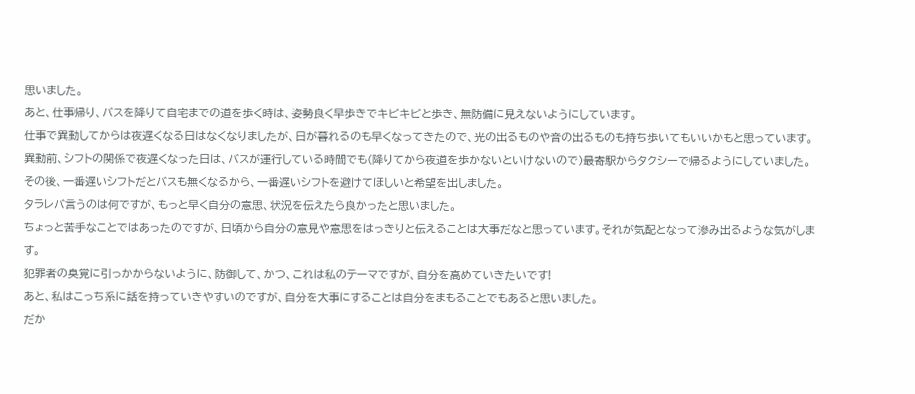思いました。
あと、仕事帰り、バスを降りて自宅までの道を歩く時は、姿勢良く早歩きでキビキビと歩き、無防備に見えないようにしています。
仕事で異動してからは夜遅くなる日はなくなりましたが、日が暮れるのも早くなってきたので、光の出るものや音の出るものも持ち歩いてもいいかもと思っています。
異動前、シフトの関係で夜遅くなった日は、バスが運行している時間でも(降りてから夜道を歩かないといけないので)最寄駅からタクシーで帰るようにしていました。
その後、一番遅いシフトだとバスも無くなるから、一番遅いシフトを避けてほしいと希望を出しました。
タラレバ言うのは何ですが、もっと早く自分の意思、状況を伝えたら良かったと思いました。
ちょっと苦手なことではあったのですが、日頃から自分の意見や意思をはっきりと伝えることは大事だなと思っています。それが気配となって滲み出るような気がします。
犯罪者の臭覚に引っかからないように、防御して、かつ、これは私のテーマですが、自分を高めていきたいです!
あと、私はこっち系に話を持っていきやすいのですが、自分を大事にすることは自分をまもることでもあると思いました。
だか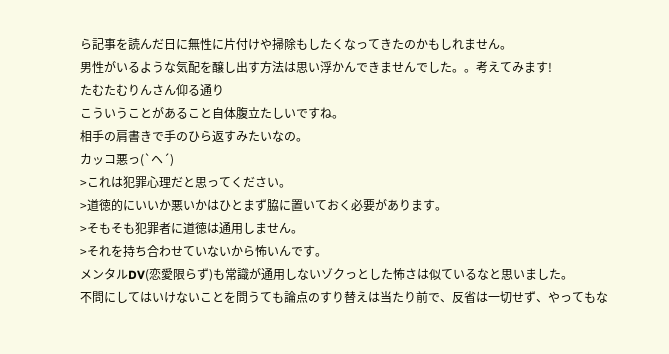ら記事を読んだ日に無性に片付けや掃除もしたくなってきたのかもしれません。
男性がいるような気配を醸し出す方法は思い浮かんできませんでした。。考えてみます!
たむたむりんさん仰る通り
こういうことがあること自体腹立たしいですね。
相手の肩書きで手のひら返すみたいなの。
カッコ悪っ(`ヘ´)
>これは犯罪心理だと思ってください。
>道徳的にいいか悪いかはひとまず脇に置いておく必要があります。
>そもそも犯罪者に道徳は通用しません。
>それを持ち合わせていないから怖いんです。
メンタルDV(恋愛限らず)も常識が通用しないゾクっとした怖さは似ているなと思いました。
不問にしてはいけないことを問うても論点のすり替えは当たり前で、反省は一切せず、やってもな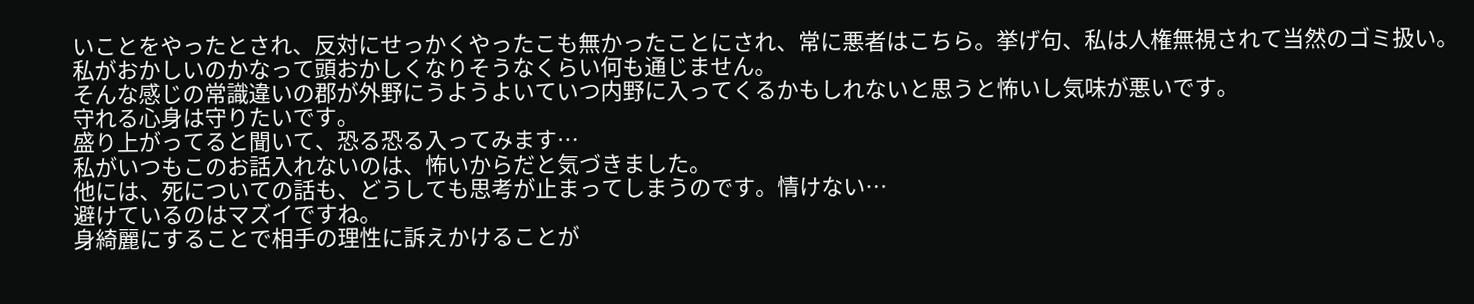いことをやったとされ、反対にせっかくやったこも無かったことにされ、常に悪者はこちら。挙げ句、私は人権無視されて当然のゴミ扱い。
私がおかしいのかなって頭おかしくなりそうなくらい何も通じません。
そんな感じの常識違いの郡が外野にうようよいていつ内野に入ってくるかもしれないと思うと怖いし気味が悪いです。
守れる心身は守りたいです。
盛り上がってると聞いて、恐る恐る入ってみます…
私がいつもこのお話入れないのは、怖いからだと気づきました。
他には、死についての話も、どうしても思考が止まってしまうのです。情けない…
避けているのはマズイですね。
身綺麗にすることで相手の理性に訴えかけることが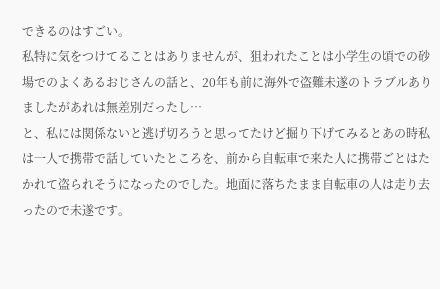できるのはすごい。
私特に気をつけてることはありませんが、狙われたことは小学生の頃での砂場でのよくあるおじさんの話と、20年も前に海外で盗難未遂のトラブルありましたがあれは無差別だったし…
と、私には関係ないと逃げ切ろうと思ってたけど掘り下げてみるとあの時私は一人で携帯で話していたところを、前から自転車で来た人に携帯ごとはたかれて盗られそうになったのでした。地面に落ちたまま自転車の人は走り去ったので未遂です。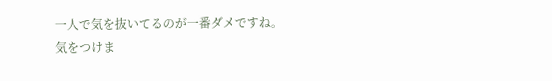一人で気を抜いてるのが一番ダメですね。
気をつけま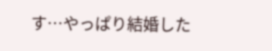す…やっぱり結婚した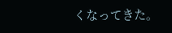くなってきた。